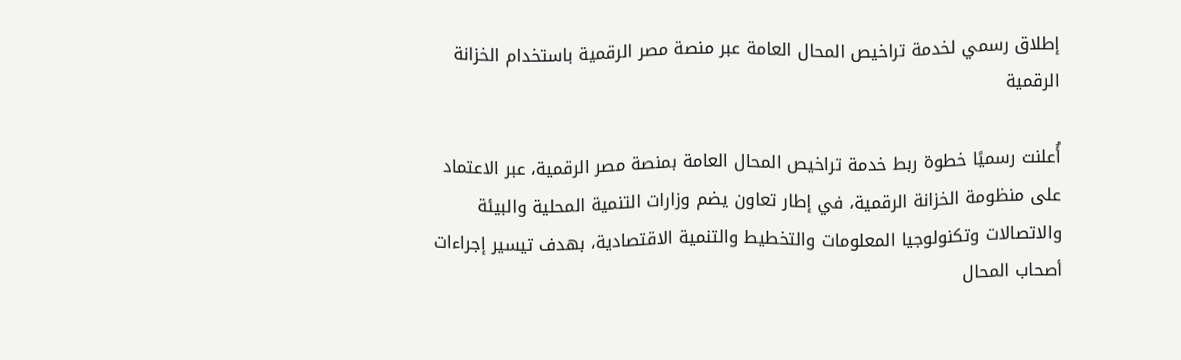إطلاق رسمي لخدمة تراخيص المحال العامة عبر منصة مصر الرقمية باستخدام الخزانة الرقمية

أُعلنت رسميًا خطوة ربط خدمة تراخيص المحال العامة بمنصة مصر الرقمية، عبر الاعتماد على منظومة الخزانة الرقمية، في إطار تعاون يضم وزارات التنمية المحلية والبيئة والاتصالات وتكنولوجيا المعلومات والتخطيط والتنمية الاقتصادية، بهدف تيسير إجراءات أصحاب المحال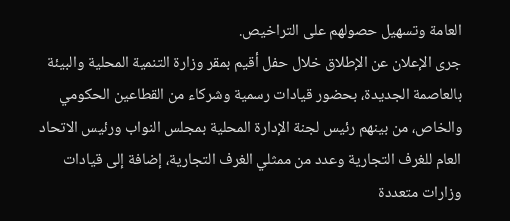العامة وتسهيل حصولهم على التراخيص.
جرى الإعلان عن الإطلاق خلال حفل أقيم بمقر وزارة التنمية المحلية والبيئة بالعاصمة الجديدة، بحضور قيادات رسمية وشركاء من القطاعين الحكومي والخاص، من بينهم رئيس لجنة الإدارة المحلية بمجلس النواب ورئيس الاتحاد العام للغرف التجارية وعدد من ممثلي الغرف التجارية، إضافة إلى قيادات وزارات متعددة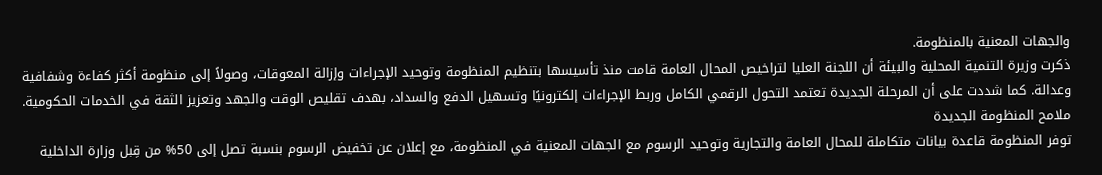والجهات المعنية بالمنظومة.
ذكرت وزيرة التنمية المحلية والبيئة أن اللجنة العليا لتراخيص المحال العامة قامت منذ تأسيسها بتنظيم المنظومة وتوحيد الإجراءات وإزالة المعوقات، وصولاً إلى منظومة أكثر كفاءة وشفافية وعدالة. كما شددت على أن المرحلة الجديدة تعتمد التحول الرقمي الكامل وربط الإجراءات إلكترونيًا وتسهيل الدفع والسداد، بهدف تقليص الوقت والجهد وتعزيز الثقة في الخدمات الحكومية.
ملامح المنظومة الجديدة
توفر المنظومة قاعدة بيانات متكاملة للمحال العامة والتجارية وتوحيد الرسوم مع الجهات المعنية في المنظومة، مع إعلان عن تخفيض الرسوم بنسبة تصل إلى 50% من قِبل وزارة الداخلية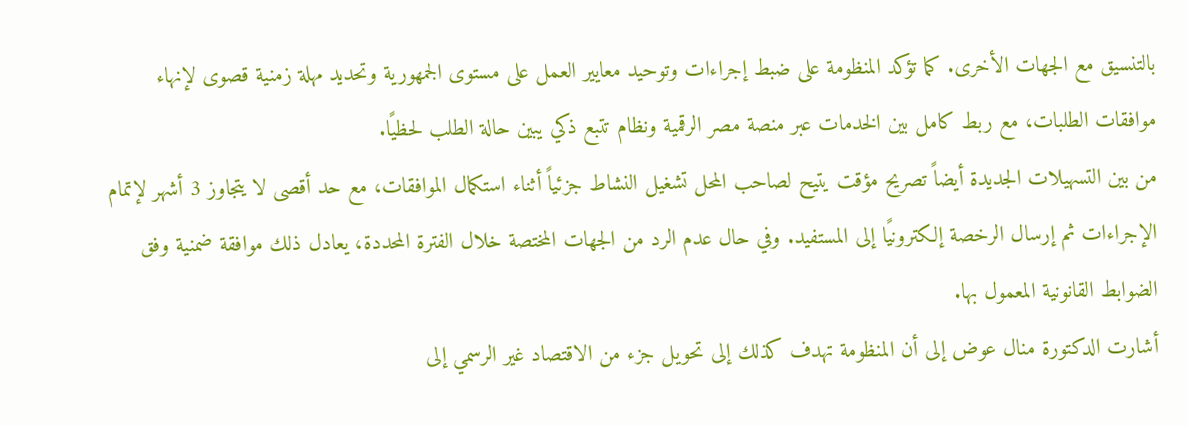بالتنسيق مع الجهات الأخرى. كما تؤكد المنظومة على ضبط إجراءات وتوحيد معايير العمل على مستوى الجمهورية وتحديد مهلة زمنية قصوى لإنهاء موافقات الطلبات، مع ربط كامل بين الخدمات عبر منصة مصر الرقمية ونظام تتبع ذكي يبين حالة الطلب لحظيًا.
من بين التسهيلات الجديدة أيضاً تصريح مؤقت يتيح لصاحب المحل تشغيل النشاط جزئياً أثناء استكمال الموافقات، مع حد أقصى لا يتجاوز 3 أشهر لإتمام الإجراءات ثم إرسال الرخصة إلكترونيًا إلى المستفيد. وفي حال عدم الرد من الجهات المختصة خلال الفترة المحددة، يعادل ذلك موافقة ضمنية وفق الضوابط القانونية المعمول بها.
أشارت الدكتورة منال عوض إلى أن المنظومة تهدف كذلك إلى تحويل جزء من الاقتصاد غير الرسمي إلى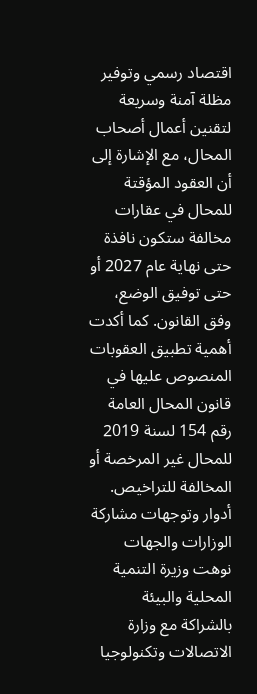اقتصاد رسمي وتوفير مظلة آمنة وسريعة لتقنين أعمال أصحاب المحال، مع الإشارة إلى أن العقود المؤقتة للمحال في عقارات مخالفة ستكون نافذة حتى نهاية عام 2027 أو حتى توفيق الوضع، وفق القانون. كما أكدت أهمية تطبيق العقوبات المنصوص عليها في قانون المحال العامة رقم 154 لسنة 2019 للمحال غير المرخصة أو المخالفة للتراخيص.
أدوار وتوجهات مشاركة الوزارات والجهات
نوهت وزيرة التنمية المحلية والبيئة بالشراكة مع وزارة الاتصالات وتكنولوجيا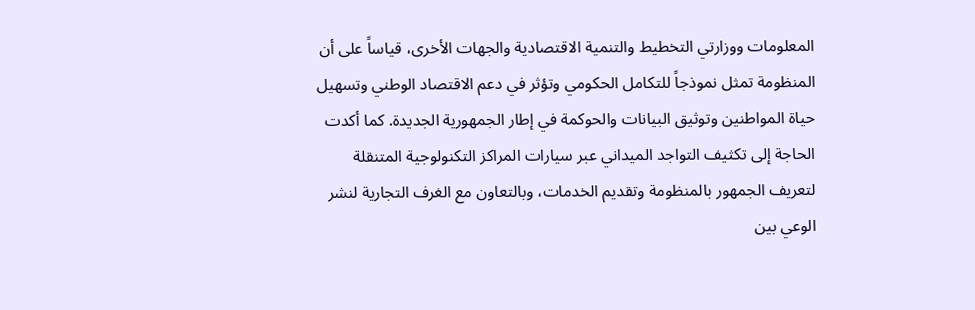المعلومات ووزارتي التخطيط والتنمية الاقتصادية والجهات الأخرى، قياساً على أن المنظومة تمثل نموذجاً للتكامل الحكومي وتؤثر في دعم الاقتصاد الوطني وتسهيل حياة المواطنين وتوثيق البيانات والحوكمة في إطار الجمهورية الجديدة. كما أكدت الحاجة إلى تكثيف التواجد الميداني عبر سيارات المراكز التكنولوجية المتنقلة لتعريف الجمهور بالمنظومة وتقديم الخدمات، وبالتعاون مع الغرف التجارية لنشر الوعي بين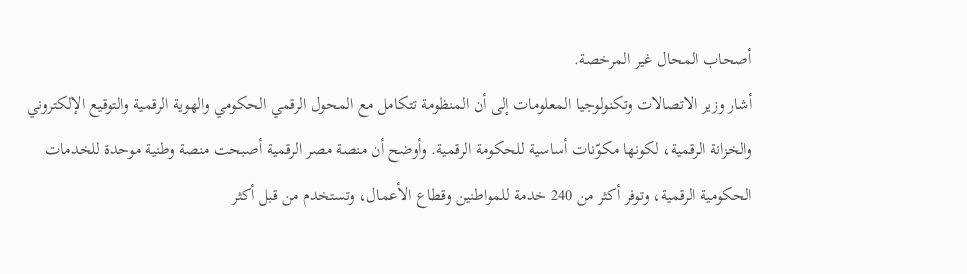أصحاب المحال غير المرخصة.
أشار وزير الاتصالات وتكنولوجيا المعلومات إلى أن المنظومة تتكامل مع المحول الرقمي الحكومي والهوية الرقمية والتوقيع الإلكتروني والخزانة الرقمية، لكونها مكوّنات أساسية للحكومة الرقمية. وأوضح أن منصة مصر الرقمية أصبحت منصة وطنية موحدة للخدمات الحكومية الرقمية، وتوفر أكثر من 240 خدمة للمواطنين وقطاع الأعمال، وتستخدم من قبل أكثر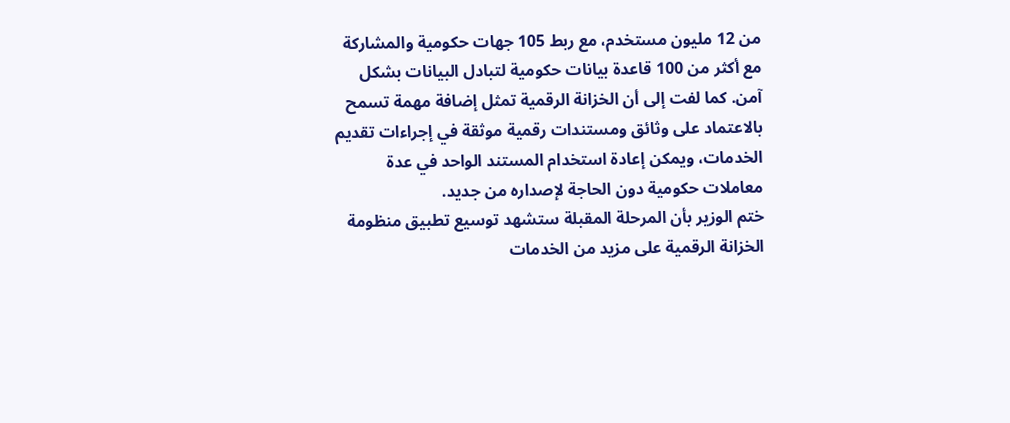من 12 مليون مستخدم، مع ربط 105 جهات حكومية والمشاركة مع أكثر من 100 قاعدة بيانات حكومية لتبادل البيانات بشكل آمن. كما لفت إلى أن الخزانة الرقمية تمثل إضافة مهمة تسمح بالاعتماد على وثائق ومستندات رقمية موثقة في إجراءات تقديم الخدمات، ويمكن إعادة استخدام المستند الواحد في عدة معاملات حكومية دون الحاجة لإصداره من جديد.
ختم الوزير بأن المرحلة المقبلة ستشهد توسيع تطبيق منظومة الخزانة الرقمية على مزيد من الخدمات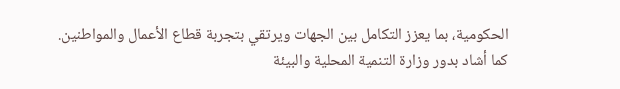الحكومية، بما يعزز التكامل بين الجهات ويرتقي بتجربة قطاع الأعمال والمواطنين. كما أشاد بدور وزارة التنمية المحلية والبيئة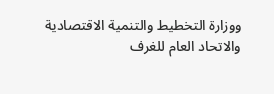ووزارة التخطيط والتنمية الاقتصادية والاتحاد العام للغرف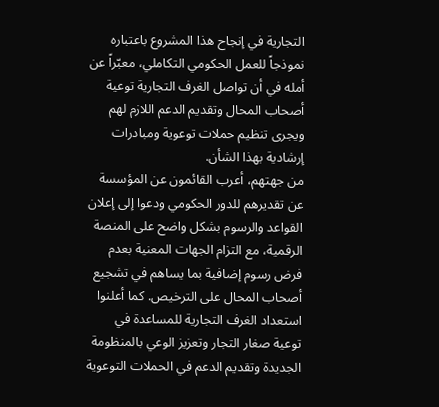التجارية في إنجاح هذا المشروع باعتباره نموذجاً للعمل الحكومي التكاملي، معبّراً عن أمله في أن تواصل الغرف التجارية توعية أصحاب المحال وتقديم الدعم اللازم لهم ويجرى تنظيم حملات توعوية ومبادرات إرشادية بهذا الشأن.
من جهتهم، أعرب القائمون عن المؤسسة عن تقديرهم للدور الحكومي ودعوا إلى إعلان القواعد والرسوم بشكل واضح على المنصة الرقمية، مع التزام الجهات المعنية بعدم فرض رسوم إضافية بما يساهم في تشجيع أصحاب المحال على الترخيص. كما أعلنوا استعداد الغرف التجارية للمساعدة في توعية صغار التجار وتعزيز الوعي بالمنظومة الجديدة وتقديم الدعم في الحملات التوعوية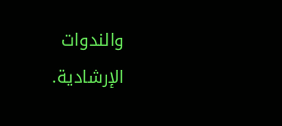والندوات الإرشادية.